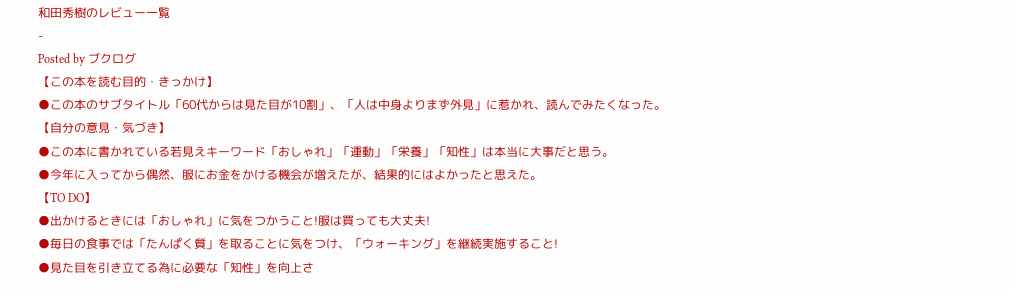和田秀樹のレビュー一覧
-
Posted by ブクログ
【この本を読む目的・きっかけ】
●この本のサブタイトル「60代からは見た目が10割」、「人は中身よりまず外見」に惹かれ、読んでみたくなった。
【自分の意見・気づき】
●この本に書かれている若見えキーワード「おしゃれ」「運動」「栄養」「知性」は本当に大事だと思う。
●今年に入ってから偶然、服にお金をかける機会が増えたが、結果的にはよかったと思えた。
【TO DO】
●出かけるときには「おしゃれ」に気をつかうこと!服は買っても大丈夫!
●毎日の食事では「たんぱく質」を取ることに気をつけ、「ウォーキング」を継続実施すること!
●見た目を引き立てる為に必要な「知性」を向上さ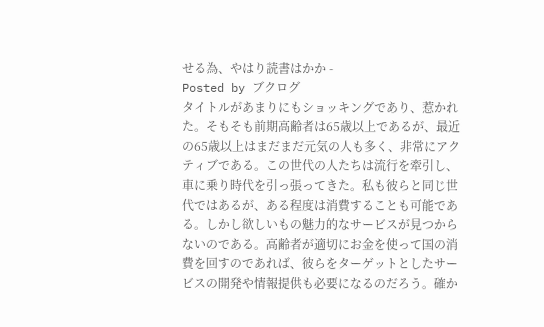せる為、やはり読書はかか -
Posted by ブクログ
タイトルがあまりにもショッキングであり、惹かれた。そもそも前期高齢者は65歳以上であるが、最近の65歳以上はまだまだ元気の人も多く、非常にアクティブである。この世代の人たちは流行を牽引し、車に乗り時代を引っ張ってきた。私も彼らと同じ世代ではあるが、ある程度は消費することも可能である。しかし欲しいもの魅力的なサービスが見つからないのである。高齢者が適切にお金を使って国の消費を回すのであれば、彼らをターゲットとしたサービスの開発や情報提供も必要になるのだろう。確か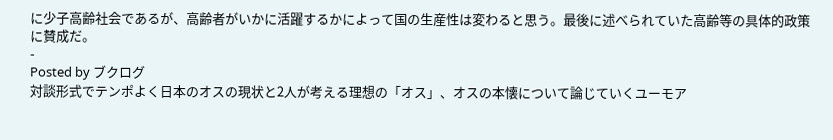に少子高齢社会であるが、高齢者がいかに活躍するかによって国の生産性は変わると思う。最後に述べられていた高齢等の具体的政策に賛成だ。
-
Posted by ブクログ
対談形式でテンポよく日本のオスの現状と2人が考える理想の「オス」、オスの本懐について論じていくユーモア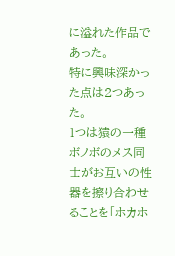に溢れた作品であった。
特に興味深かった点は2つあった。
1つは猿の一種ボノボのメス同士がお互いの性器を擦り合わせることを「ホカホ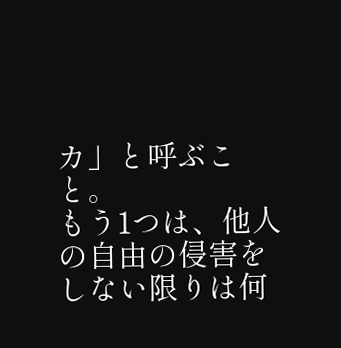カ」と呼ぶこと。
もう1つは、他人の自由の侵害をしない限りは何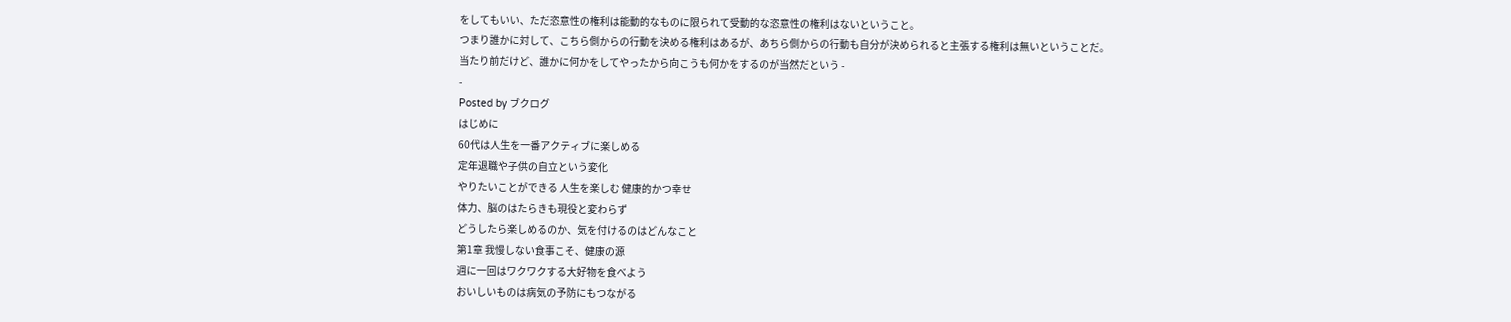をしてもいい、ただ恣意性の権利は能動的なものに限られて受動的な恣意性の権利はないということ。
つまり誰かに対して、こちら側からの行動を決める権利はあるが、あちら側からの行動も自分が決められると主張する権利は無いということだ。
当たり前だけど、誰かに何かをしてやったから向こうも何かをするのが当然だという -
-
Posted by ブクログ
はじめに
60代は人生を一番アクティブに楽しめる
定年退職や子供の自立という変化
やりたいことができる 人生を楽しむ 健康的かつ幸せ
体力、脳のはたらきも現役と変わらず
どうしたら楽しめるのか、気を付けるのはどんなこと
第1章 我慢しない食事こそ、健康の源
週に一回はワクワクする大好物を食べよう
おいしいものは病気の予防にもつながる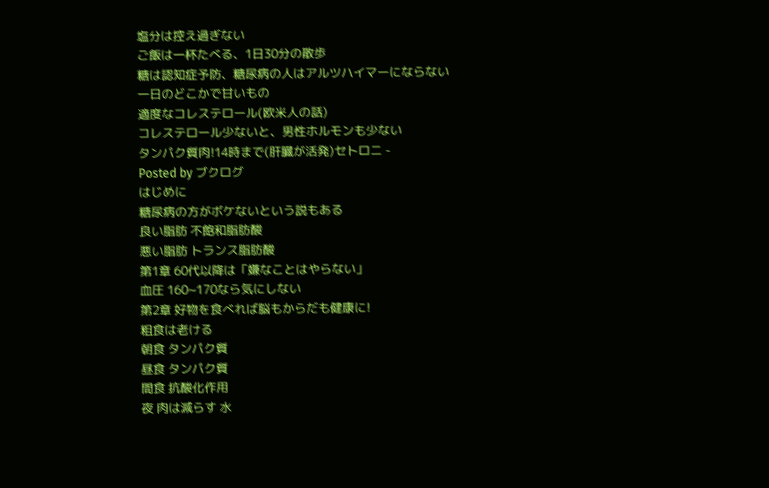塩分は控え過ぎない
ご飯は一杯たべる、1日30分の散歩
糖は認知症予防、糖尿病の人はアルツハイマーにならない
一日のどこかで甘いもの
適度なコレステロール(欧米人の話)
コレステロール少ないと、男性ホルモンも少ない
タンパク質肉!14時まで(肝臓が活発)セトロニ -
Posted by ブクログ
はじめに
糖尿病の方がボケないという説もある
良い脂肪 不飽和脂肪酸
悪い脂肪 トランス脂肪酸
第1章 60代以降は「嫌なことはやらない」
血圧 160~170なら気にしない
第2章 好物を食べれば脳もからだも健康に!
粗食は老ける
朝食 タンパク質
昼食 タンパク質
間食 抗酸化作用
夜 肉は減らす 水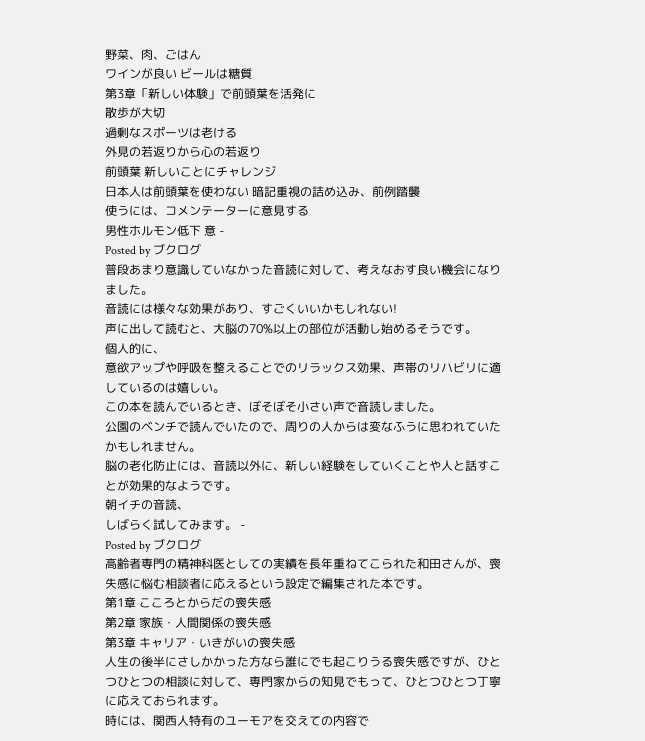野菜、肉、ごはん
ワインが良い ビールは糖質
第3章「新しい体験」で前頭葉を活発に
散歩が大切
過剰なスポーツは老ける
外見の若返りから心の若返り
前頭葉 新しいことにチャレンジ
日本人は前頭葉を使わない 暗記重視の詰め込み、前例踏襲
使うには、コメンテーターに意見する
男性ホルモン低下 意 -
Posted by ブクログ
普段あまり意識していなかった音読に対して、考えなおす良い機会になりました。
音読には様々な効果があり、すごくいいかもしれない!
声に出して読むと、大脳の70%以上の部位が活動し始めるそうです。
個人的に、
意欲アップや呼吸を整えることでのリラックス効果、声帯のリハビリに適しているのは嬉しい。
この本を読んでいるとき、ぼそぼそ小さい声で音読しました。
公園のベンチで読んでいたので、周りの人からは変なふうに思われていたかもしれません。
脳の老化防止には、音読以外に、新しい経験をしていくことや人と話すことが効果的なようです。
朝イチの音読、
しばらく試してみます。 -
Posted by ブクログ
高齢者専門の精神科医としての実績を長年重ねてこられた和田さんが、喪失感に悩む相談者に応えるという設定で編集された本です。
第1章 こころとからだの喪失感
第2章 家族・人間関係の喪失感
第3章 キャリア・いきがいの喪失感
人生の後半にさしかかった方なら誰にでも起こりうる喪失感ですが、ひとつひとつの相談に対して、専門家からの知見でもって、ひとつひとつ丁寧に応えておられます。
時には、関西人特有のユーモアを交えての内容で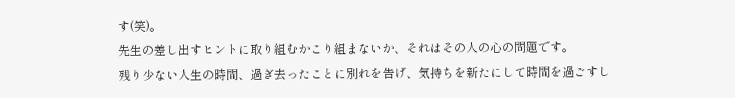す(笑)。
先生の差し出すヒントに取り組むかこり組まないか、それはその人の心の問題です。
残り少ない人生の時間、過ぎ去ったことに別れを告げ、気持ちを新たにして時間を過ごすし